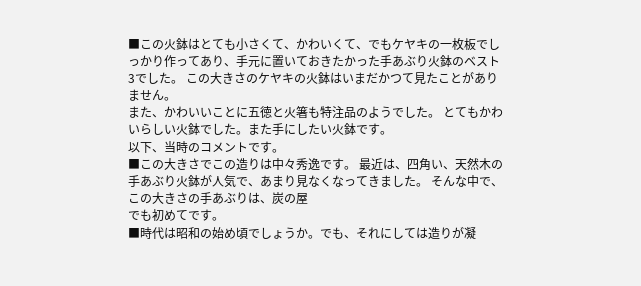■この火鉢はとても小さくて、かわいくて、でもケヤキの一枚板でしっかり作ってあり、手元に置いておきたかった手あぶり火鉢のベスト3でした。 この大きさのケヤキの火鉢はいまだかつて見たことがありません。
また、かわいいことに五徳と火箸も特注品のようでした。 とてもかわいらしい火鉢でした。また手にしたい火鉢です。
以下、当時のコメントです。
■この大きさでこの造りは中々秀逸です。 最近は、四角い、天然木の手あぶり火鉢が人気で、あまり見なくなってきました。 そんな中で、この大きさの手あぶりは、炭の屋
でも初めてです。
■時代は昭和の始め頃でしょうか。でも、それにしては造りが凝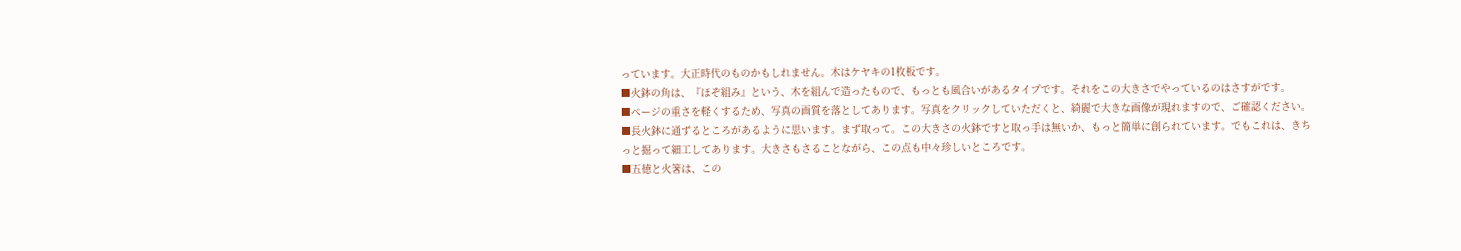っています。大正時代のものかもしれません。木はケヤキの1枚板です。
■火鉢の角は、『ほぞ組み』という、木を組んで造ったもので、もっとも風合いがあるタイプです。それをこの大きさでやっているのはさすがです。
■ページの重さを軽くするため、写真の画質を落としてあります。写真をクリックしていただくと、綺麗で大きな画像が現れますので、ご確認ください。
■長火鉢に通ずるところがあるように思います。まず取って。この大きさの火鉢ですと取っ手は無いか、もっと簡単に創られています。でもこれは、きちっと掘って細工してあります。大きさもさることながら、この点も中々珍しいところです。
■五徳と火箸は、この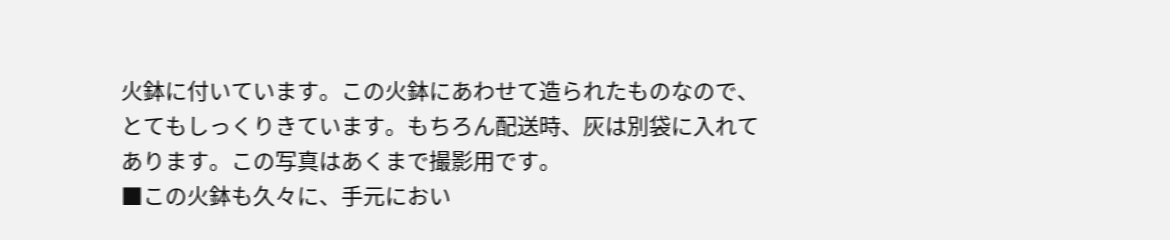火鉢に付いています。この火鉢にあわせて造られたものなので、とてもしっくりきています。もちろん配送時、灰は別袋に入れてあります。この写真はあくまで撮影用です。
■この火鉢も久々に、手元におい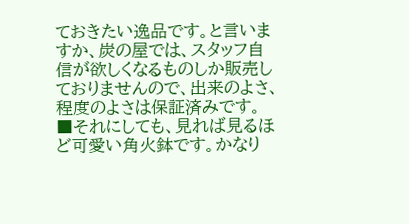ておきたい逸品です。と言いますか、炭の屋では、スタッフ自信が欲しくなるものしか販売しておりませんので、出来のよさ、程度のよさは保証済みです。
■それにしても、見れば見るほど可愛い角火鉢です。かなり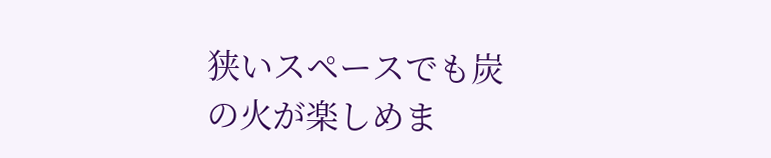狭いスペースでも炭の火が楽しめま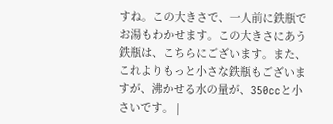すね。この大きさで、一人前に鉄瓶でお湯もわかせます。この大きさにあう鉄瓶は、こちらにございます。また、これよりもっと小さな鉄瓶もございますが、沸かせる水の量が、350ccと小さいです。 |